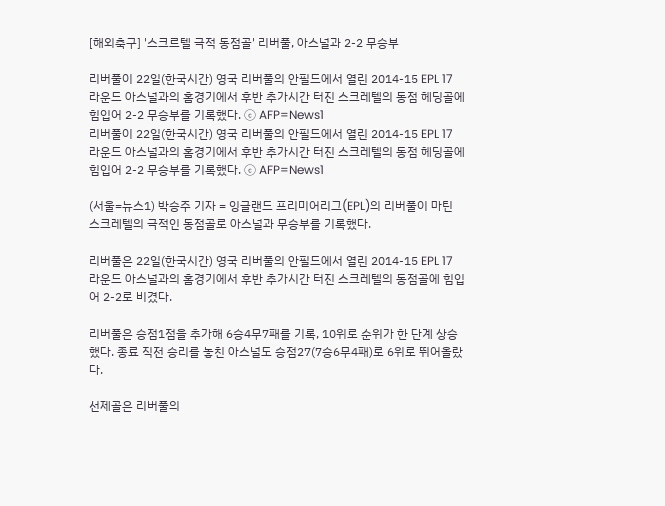[해외축구] '스크르텔 극적 동점골' 리버풀, 아스널과 2-2 무승부

리버풀이 22일(한국시간) 영국 리버풀의 안필드에서 열린 2014-15 EPL 17라운드 아스널과의 홈경기에서 후반 추가시간 터진 스크레텔의 동점 헤딩골에 힘입어 2-2 무승부를 기록했다. ⓒ AFP=News1
리버풀이 22일(한국시간) 영국 리버풀의 안필드에서 열린 2014-15 EPL 17라운드 아스널과의 홈경기에서 후반 추가시간 터진 스크레텔의 동점 헤딩골에 힘입어 2-2 무승부를 기록했다. ⓒ AFP=News1

(서울=뉴스1) 박승주 기자 = 잉글랜드 프리미어리그(EPL)의 리버풀이 마틴 스크레텔의 극적인 동점골로 아스널과 무승부를 기록했다.

리버풀은 22일(한국시간) 영국 리버풀의 안필드에서 열린 2014-15 EPL 17라운드 아스널과의 홈경기에서 후반 추가시간 터진 스크레텔의 동점골에 힘입어 2-2로 비겼다.

리버풀은 승점1점을 추가해 6승4무7패를 기록, 10위로 순위가 한 단계 상승했다. 종료 직전 승리를 놓친 아스널도 승점27(7승6무4패)로 6위로 뛰어올랐다.

선제골은 리버풀의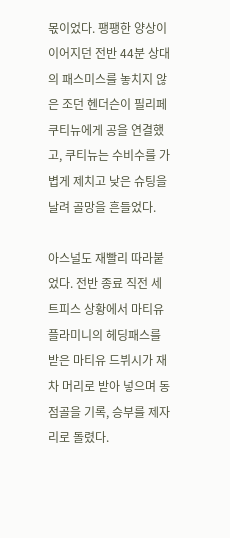몫이었다. 팽팽한 양상이 이어지던 전반 44분 상대의 패스미스를 놓치지 않은 조던 헨더슨이 필리페 쿠티뉴에게 공을 연결했고, 쿠티뉴는 수비수를 가볍게 제치고 낮은 슈팅을 날려 골망을 흔들었다.

아스널도 재빨리 따라붙었다. 전반 종료 직전 세트피스 상황에서 마티유 플라미니의 헤딩패스를 받은 마티유 드뷔시가 재차 머리로 받아 넣으며 동점골을 기록, 승부를 제자리로 돌렸다.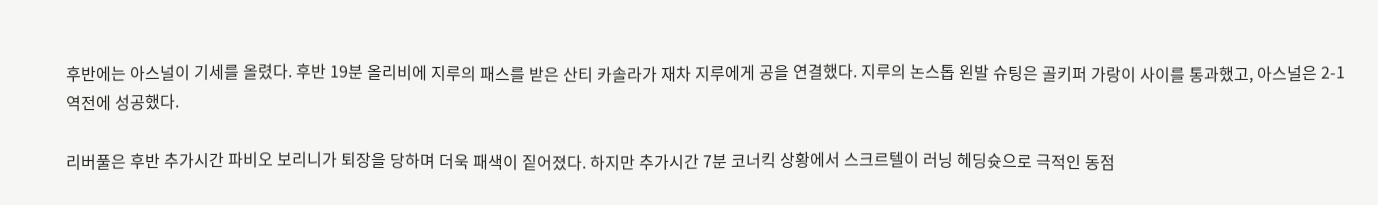후반에는 아스널이 기세를 올렸다. 후반 19분 올리비에 지루의 패스를 받은 산티 카솔라가 재차 지루에게 공을 연결했다. 지루의 논스톱 왼발 슈팅은 골키퍼 가랑이 사이를 통과했고, 아스널은 2-1 역전에 성공했다.

리버풀은 후반 추가시간 파비오 보리니가 퇴장을 당하며 더욱 패색이 짙어졌다. 하지만 추가시간 7분 코너킥 상황에서 스크르텔이 러닝 헤딩슛으로 극적인 동점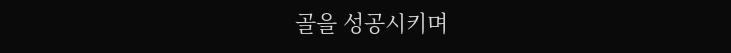골을 성공시키며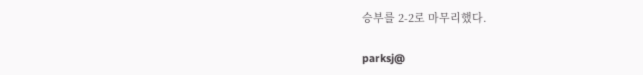승부를 2-2로 마무리했다.

parksj@